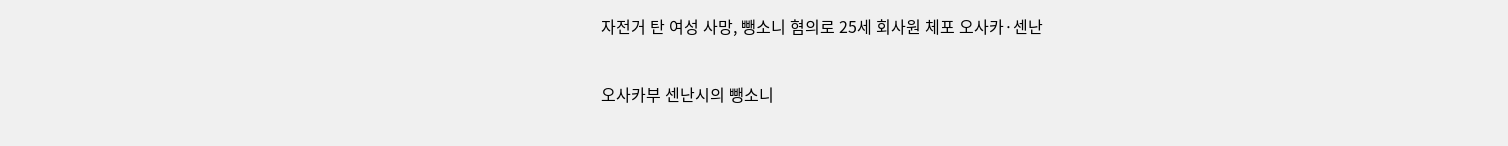자전거 탄 여성 사망, 뺑소니 혐의로 25세 회사원 체포 오사카·센난

오사카부 센난시의 뺑소니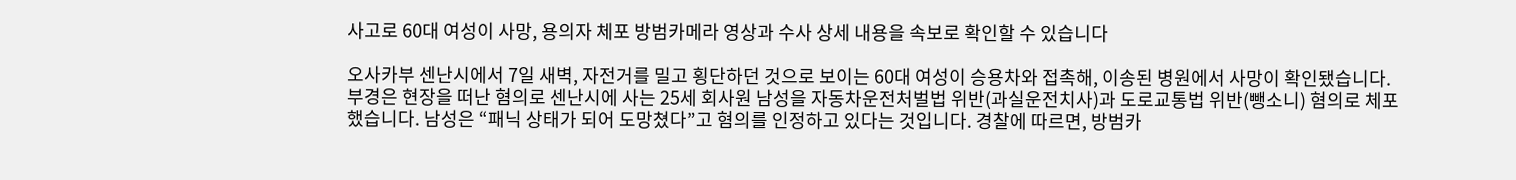사고로 60대 여성이 사망, 용의자 체포 방범카메라 영상과 수사 상세 내용을 속보로 확인할 수 있습니다

오사카부 센난시에서 7일 새벽, 자전거를 밀고 횡단하던 것으로 보이는 60대 여성이 승용차와 접촉해, 이송된 병원에서 사망이 확인됐습니다. 부경은 현장을 떠난 혐의로 센난시에 사는 25세 회사원 남성을 자동차운전처벌법 위반(과실운전치사)과 도로교통법 위반(뺑소니) 혐의로 체포했습니다. 남성은 “패닉 상태가 되어 도망쳤다”고 혐의를 인정하고 있다는 것입니다. 경찰에 따르면, 방범카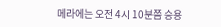메라에는 오전 4시 10분쯤 승용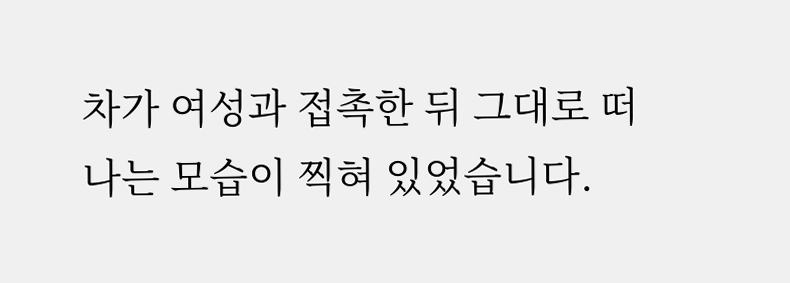차가 여성과 접촉한 뒤 그대로 떠나는 모습이 찍혀 있었습니다.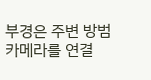부경은 주변 방범카메라를 연결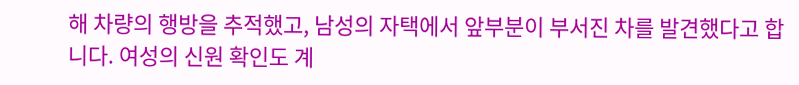해 차량의 행방을 추적했고, 남성의 자택에서 앞부분이 부서진 차를 발견했다고 합니다. 여성의 신원 확인도 계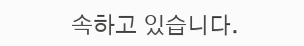속하고 있습니다.